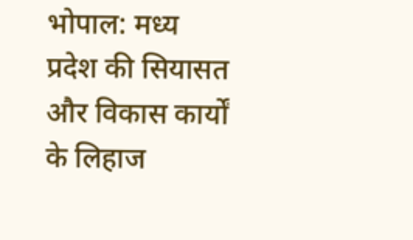भोपाल: मध्य प्रदेश की सियासत और विकास कार्यों के लिहाज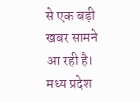से एक बड़ी खबर सामने आ रही है। मध्य प्रदेश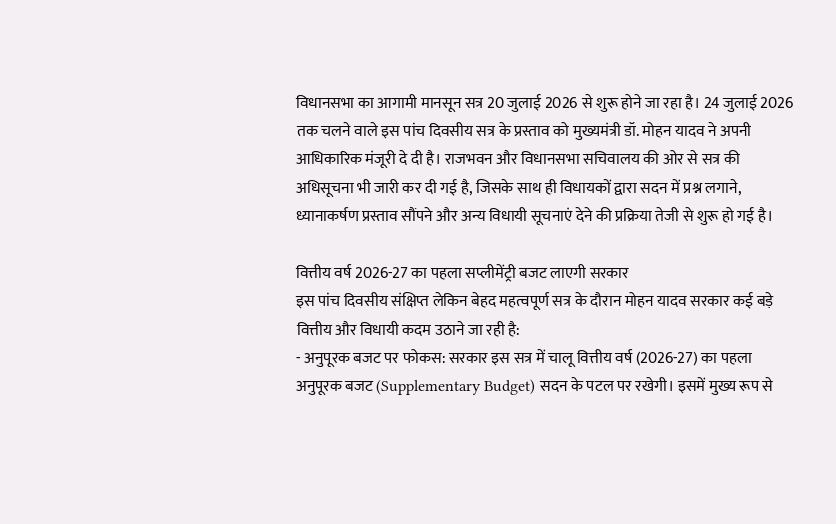विधानसभा का आगामी मानसून सत्र 20 जुलाई 2026 से शुरू होने जा रहा है। 24 जुलाई 2026 तक चलने वाले इस पांच दिवसीय सत्र के प्रस्ताव को मुख्यमंत्री डॉ. मोहन यादव ने अपनी आधिकारिक मंजूरी दे दी है। राजभवन और विधानसभा सचिवालय की ओर से सत्र की अधिसूचना भी जारी कर दी गई है, जिसके साथ ही विधायकों द्वारा सदन में प्रश्न लगाने, ध्यानाकर्षण प्रस्ताव सौंपने और अन्य विधायी सूचनाएं देने की प्रक्रिया तेजी से शुरू हो गई है।

वित्तीय वर्ष 2026-27 का पहला सप्लीमेंट्री बजट लाएगी सरकार
इस पांच दिवसीय संक्षिप्त लेकिन बेहद महत्वपूर्ण सत्र के दौरान मोहन यादव सरकार कई बड़े वित्तीय और विधायी कदम उठाने जा रही है:
- अनुपूरक बजट पर फोकस: सरकार इस सत्र में चालू वित्तीय वर्ष (2026-27) का पहला अनुपूरक बजट (Supplementary Budget) सदन के पटल पर रखेगी। इसमें मुख्य रूप से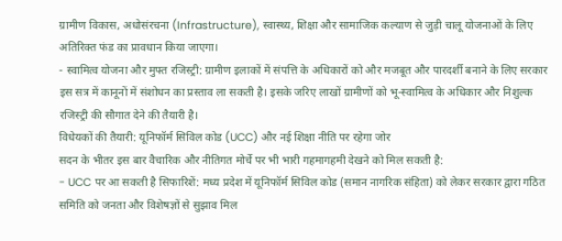ग्रामीण विकास, अधोसंरचना (Infrastructure), स्वास्थ्य, शिक्षा और सामाजिक कल्याण से जुड़ी चालू योजनाओं के लिए अतिरिक्त फंड का प्रावधान किया जाएगा।
- स्वामित्व योजना और मुफ्त रजिस्ट्री: ग्रामीण इलाकों में संपत्ति के अधिकारों को और मजबूत और पारदर्शी बनाने के लिए सरकार इस सत्र में कानूनों में संशोधन का प्रस्ताव ला सकती है। इसके जरिए लाखों ग्रामीणों को भू-स्वामित्व के अधिकार और निशुल्क रजिस्ट्री की सौगात देने की तैयारी है।
विधेयकों की तैयारी: यूनिफॉर्म सिविल कोड (UCC) और नई शिक्षा नीति पर रहेगा जोर
सदन के भीतर इस बार वैचारिक और नीतिगत मोर्चे पर भी भारी गहमागहमी देखने को मिल सकती है:
- UCC पर आ सकती है सिफारिशें: मध्य प्रदेश में यूनिफॉर्म सिविल कोड (समान नागरिक संहिता) को लेकर सरकार द्वारा गठित समिति को जनता और विशेषज्ञों से सुझाव मिल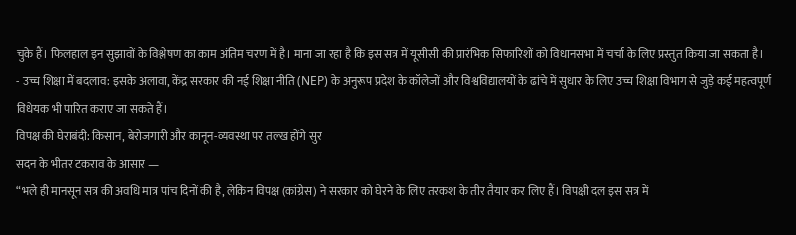चुके हैं। फिलहाल इन सुझावों के विश्लेषण का काम अंतिम चरण में है। माना जा रहा है कि इस सत्र में यूसीसी की प्रारंभिक सिफारिशों को विधानसभा में चर्चा के लिए प्रस्तुत किया जा सकता है।
- उच्च शिक्षा में बदलाव: इसके अलावा, केंद्र सरकार की नई शिक्षा नीति (NEP) के अनुरूप प्रदेश के कॉलेजों और विश्वविद्यालयों के ढांचे में सुधार के लिए उच्च शिक्षा विभाग से जुड़े कई महत्वपूर्ण विधेयक भी पारित कराए जा सकते हैं।
विपक्ष की घेराबंदी: किसान, बेरोजगारी और कानून-व्यवस्था पर तल्ख होंगे सुर
सदन के भीतर टकराव के आसार —
“भले ही मानसून सत्र की अवधि मात्र पांच दिनों की है, लेकिन विपक्ष (कांग्रेस) ने सरकार को घेरने के लिए तरकश के तीर तैयार कर लिए हैं। विपक्षी दल इस सत्र में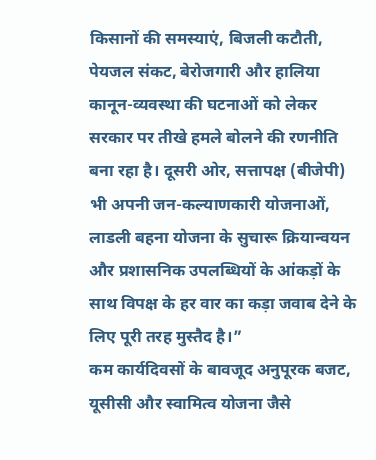किसानों की समस्याएं, बिजली कटौती, पेयजल संकट, बेरोजगारी और हालिया कानून-व्यवस्था की घटनाओं को लेकर सरकार पर तीखे हमले बोलने की रणनीति बना रहा है। दूसरी ओर, सत्तापक्ष (बीजेपी) भी अपनी जन-कल्याणकारी योजनाओं, लाडली बहना योजना के सुचारू क्रियान्वयन और प्रशासनिक उपलब्धियों के आंकड़ों के साथ विपक्ष के हर वार का कड़ा जवाब देने के लिए पूरी तरह मुस्तैद है।”
कम कार्यदिवसों के बावजूद अनुपूरक बजट, यूसीसी और स्वामित्व योजना जैसे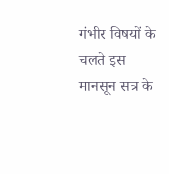गंभीर विषयों के चलते इस मानसून सत्र के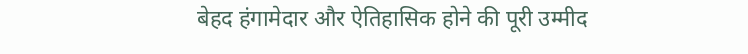बेहद हंगामेदार और ऐतिहासिक होने की पूरी उम्मीद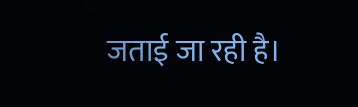जताई जा रही है।